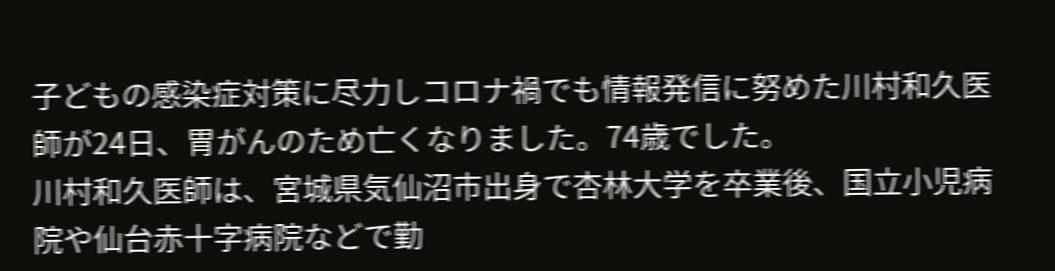子どもの感染症対策に尽力しコロナ禍でも情報発信に努めた川村和久医師が24日、胃がんのため亡くなりました。74歳でした。
川村和久医師は、宮城県気仙沼市出身で杏林大学を卒業後、国立小児病院や仙台赤十字病院などで勤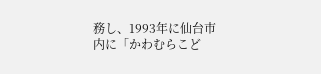務し、1993年に仙台市内に「かわむらこど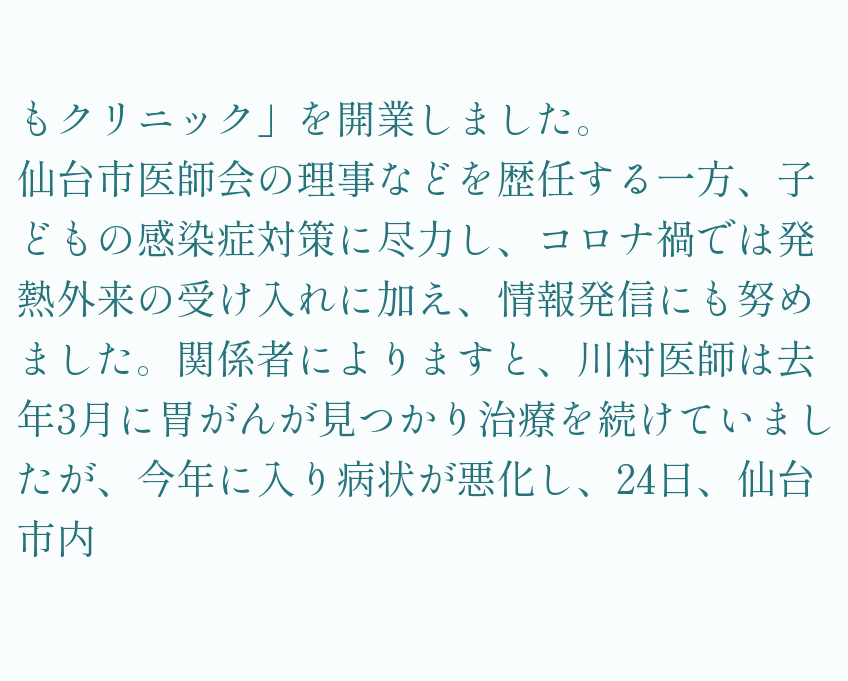もクリニック」を開業しました。
仙台市医師会の理事などを歴任する一方、子どもの感染症対策に尽力し、コロナ禍では発熱外来の受け入れに加え、情報発信にも努めました。関係者によりますと、川村医師は去年3月に胃がんが見つかり治療を続けていましたが、今年に入り病状が悪化し、24日、仙台市内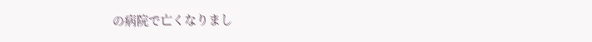の病院で亡くなりまし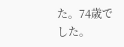た。74歳でした。